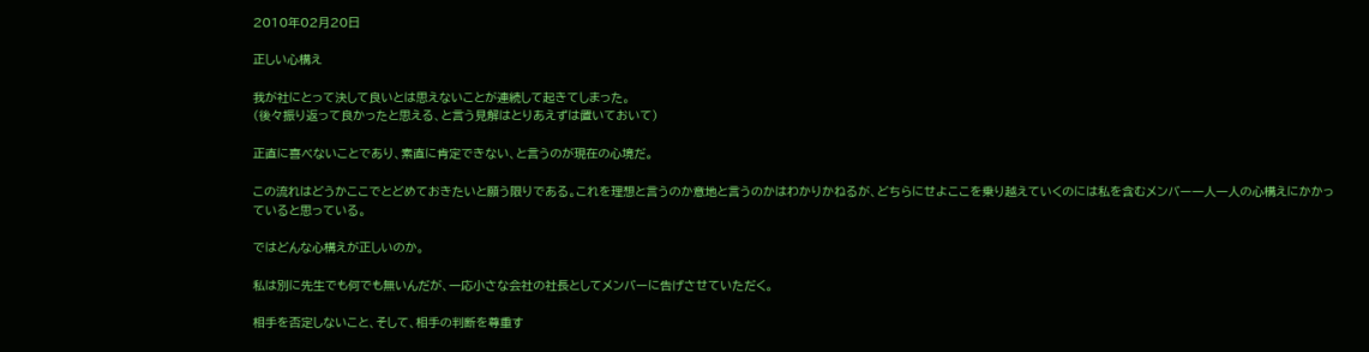2010年02月20日

正しい心構え

我が社にとって決して良いとは思えないことが連続して起きてしまった。
(後々振り返って良かったと思える、と言う見解はとりあえずは置いておいて)

正直に喜べないことであり、素直に肯定できない、と言うのが現在の心境だ。

この流れはどうかここでとどめておきたいと願う限りである。これを理想と言うのか意地と言うのかはわかりかねるが、どちらにせよここを乗り越えていくのには私を含むメンバー一人一人の心構えにかかっていると思っている。

ではどんな心構えが正しいのか。

私は別に先生でも何でも無いんだが、一応小さな会社の社長としてメンバーに告げさせていただく。

相手を否定しないこと、そして、相手の判断を尊重す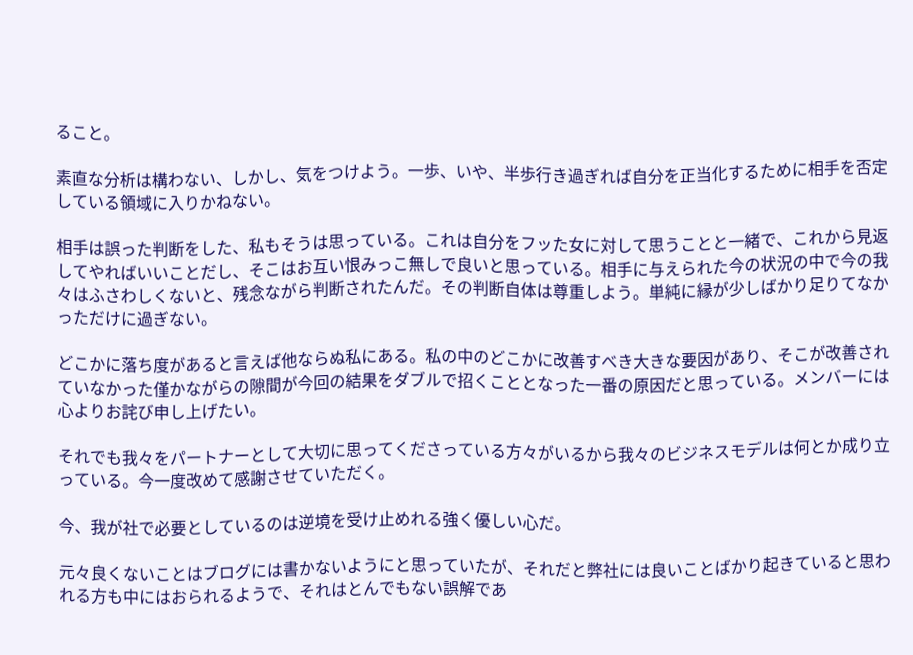ること。

素直な分析は構わない、しかし、気をつけよう。一歩、いや、半歩行き過ぎれば自分を正当化するために相手を否定している領域に入りかねない。

相手は誤った判断をした、私もそうは思っている。これは自分をフッた女に対して思うことと一緒で、これから見返してやればいいことだし、そこはお互い恨みっこ無しで良いと思っている。相手に与えられた今の状況の中で今の我々はふさわしくないと、残念ながら判断されたんだ。その判断自体は尊重しよう。単純に縁が少しばかり足りてなかっただけに過ぎない。

どこかに落ち度があると言えば他ならぬ私にある。私の中のどこかに改善すべき大きな要因があり、そこが改善されていなかった僅かながらの隙間が今回の結果をダブルで招くこととなった一番の原因だと思っている。メンバーには心よりお詫び申し上げたい。

それでも我々をパートナーとして大切に思ってくださっている方々がいるから我々のビジネスモデルは何とか成り立っている。今一度改めて感謝させていただく。

今、我が社で必要としているのは逆境を受け止めれる強く優しい心だ。

元々良くないことはブログには書かないようにと思っていたが、それだと弊社には良いことばかり起きていると思われる方も中にはおられるようで、それはとんでもない誤解であ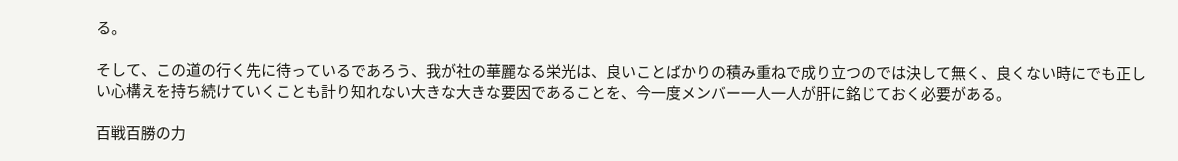る。

そして、この道の行く先に待っているであろう、我が社の華麗なる栄光は、良いことばかりの積み重ねで成り立つのでは決して無く、良くない時にでも正しい心構えを持ち続けていくことも計り知れない大きな大きな要因であることを、今一度メンバー一人一人が肝に銘じておく必要がある。

百戦百勝の力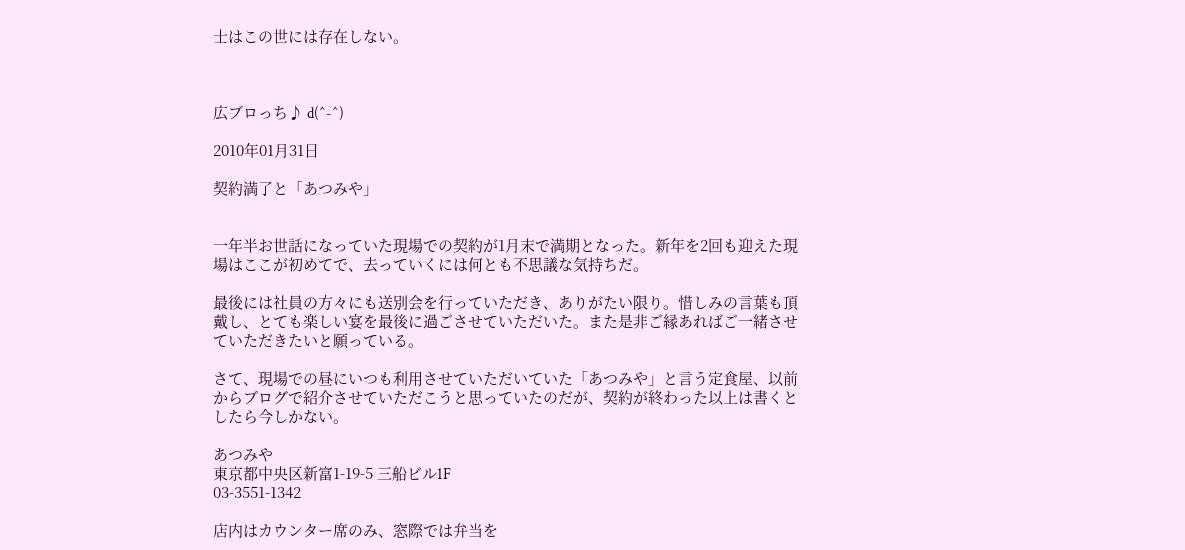士はこの世には存在しない。



広ブロっち♪ d(^-^)

2010年01月31日

契約満了と「あつみや」


一年半お世話になっていた現場での契約が1月末で満期となった。新年を2回も迎えた現場はここが初めてで、去っていくには何とも不思議な気持ちだ。

最後には社員の方々にも送別会を行っていただき、ありがたい限り。惜しみの言葉も頂戴し、とても楽しい宴を最後に過ごさせていただいた。また是非ご縁あればご一緒させていただきたいと願っている。

さて、現場での昼にいつも利用させていただいていた「あつみや」と言う定食屋、以前からブログで紹介させていただこうと思っていたのだが、契約が終わった以上は書くとしたら今しかない。

あつみや
東京都中央区新富1-19-5 三船ビル1F
03-3551-1342

店内はカウンター席のみ、窓際では弁当を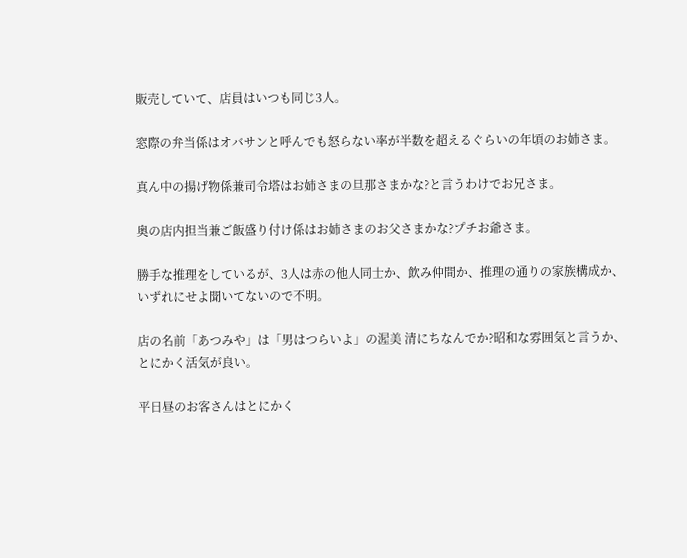販売していて、店員はいつも同じ3人。

窓際の弁当係はオバサンと呼んでも怒らない率が半数を超えるぐらいの年頃のお姉さま。

真ん中の揚げ物係兼司令塔はお姉さまの旦那さまかな?と言うわけでお兄さま。

奥の店内担当兼ご飯盛り付け係はお姉さまのお父さまかな?プチお爺さま。

勝手な推理をしているが、3人は赤の他人同士か、飲み仲間か、推理の通りの家族構成か、いずれにせよ聞いてないので不明。

店の名前「あつみや」は「男はつらいよ」の渥美 清にちなんでか?昭和な雰囲気と言うか、とにかく活気が良い。

平日昼のお客さんはとにかく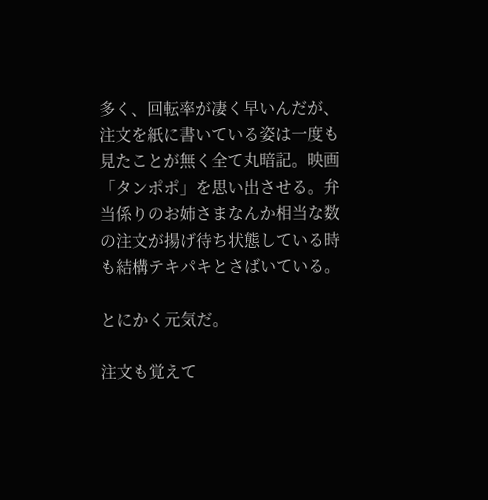多く、回転率が凄く早いんだが、注文を紙に書いている姿は一度も見たことが無く全て丸暗記。映画「タンポポ」を思い出させる。弁当係りのお姉さまなんか相当な数の注文が揚げ待ち状態している時も結構テキパキとさばいている。

とにかく元気だ。

注文も覚えて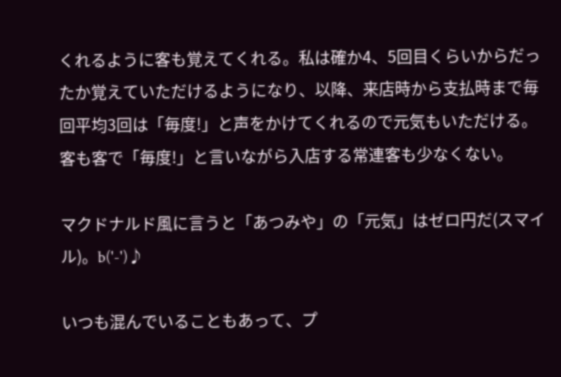くれるように客も覚えてくれる。私は確か4、5回目くらいからだったか覚えていただけるようになり、以降、来店時から支払時まで毎回平均3回は「毎度!」と声をかけてくれるので元気もいただける。客も客で「毎度!」と言いながら入店する常連客も少なくない。

マクドナルド風に言うと「あつみや」の「元気」はゼロ円だ(スマイル)。b('-')♪

いつも混んでいることもあって、プ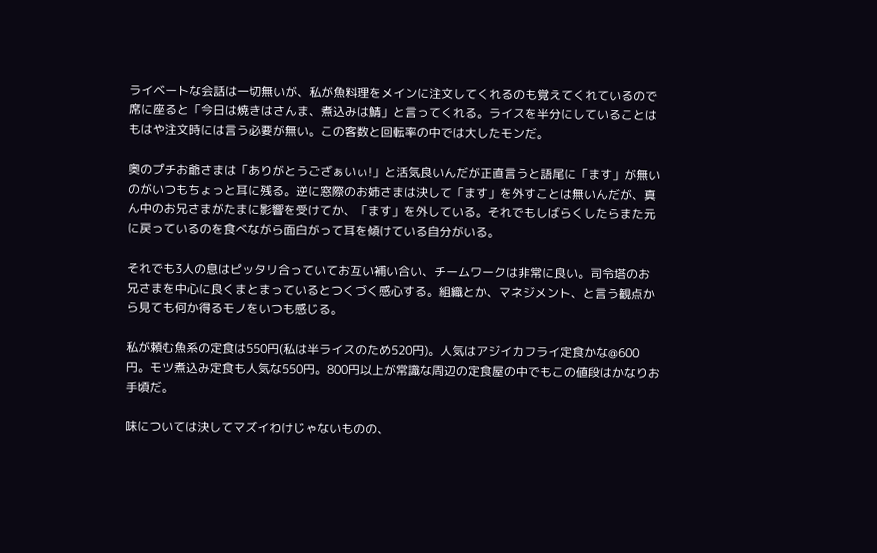ライベートな会話は一切無いが、私が魚料理をメインに注文してくれるのも覚えてくれているので席に座ると「今日は焼きはさんま、煮込みは鯖」と言ってくれる。ライスを半分にしていることはもはや注文時には言う必要が無い。この客数と回転率の中では大したモンだ。

奥のプチお爺さまは「ありがとうござぁいぃ!」と活気良いんだが正直言うと語尾に「ます」が無いのがいつもちょっと耳に残る。逆に窓際のお姉さまは決して「ます」を外すことは無いんだが、真ん中のお兄さまがたまに影響を受けてか、「ます」を外している。それでもしばらくしたらまた元に戻っているのを食べながら面白がって耳を傾けている自分がいる。

それでも3人の息はピッタリ合っていてお互い補い合い、チームワークは非常に良い。司令塔のお兄さまを中心に良くまとまっているとつくづく感心する。組織とか、マネジメント、と言う観点から見ても何か得るモノをいつも感じる。

私が頼む魚系の定食は550円(私は半ライスのため520円)。人気はアジイカフライ定食かな@600円。モツ煮込み定食も人気な550円。800円以上が常識な周辺の定食屋の中でもこの値段はかなりお手頃だ。

味については決してマズイわけじゃないものの、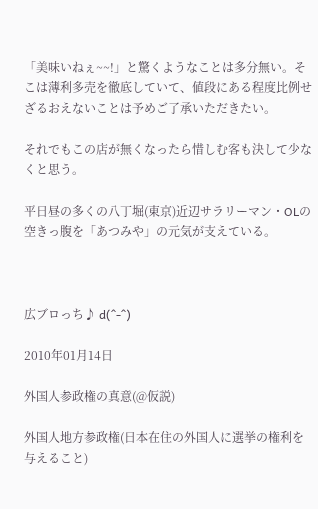「美味いねぇ~~!」と驚くようなことは多分無い。そこは薄利多売を徹底していて、値段にある程度比例せざるおえないことは予めご了承いただきたい。

それでもこの店が無くなったら惜しむ客も決して少なくと思う。

平日昼の多くの八丁堀(東京)近辺サラリーマン・OLの空きっ腹を「あつみや」の元気が支えている。



広ブロっち♪ d(^-^)

2010年01月14日

外国人参政権の真意(@仮説)

外国人地方参政権(日本在住の外国人に選挙の権利を与えること)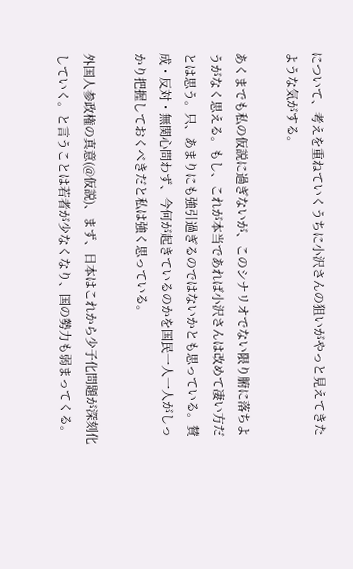について、考えを重ねていくうちに小沢さんの狙いがやっと見えてきたような気がする。

あくまでも私の仮説に過ぎないが、このシナリオでない限り腑に落ちようがなく思える。もし、これが本当であれば小沢さんは改めて凄い方だとは思う。只、あまりにも強引過ぎるのではないかとも思っている。賛成・反対・無関心問わず、今何が起きているのかを国民一人一人がしっかり把握しておくべきだと私は強く思っている。

外国人参政権の真意(@仮説)、まず、日本はこれから少子化問題が深刻化していく。と言うことは若者が少なくなり、国の勢力も弱まってくる。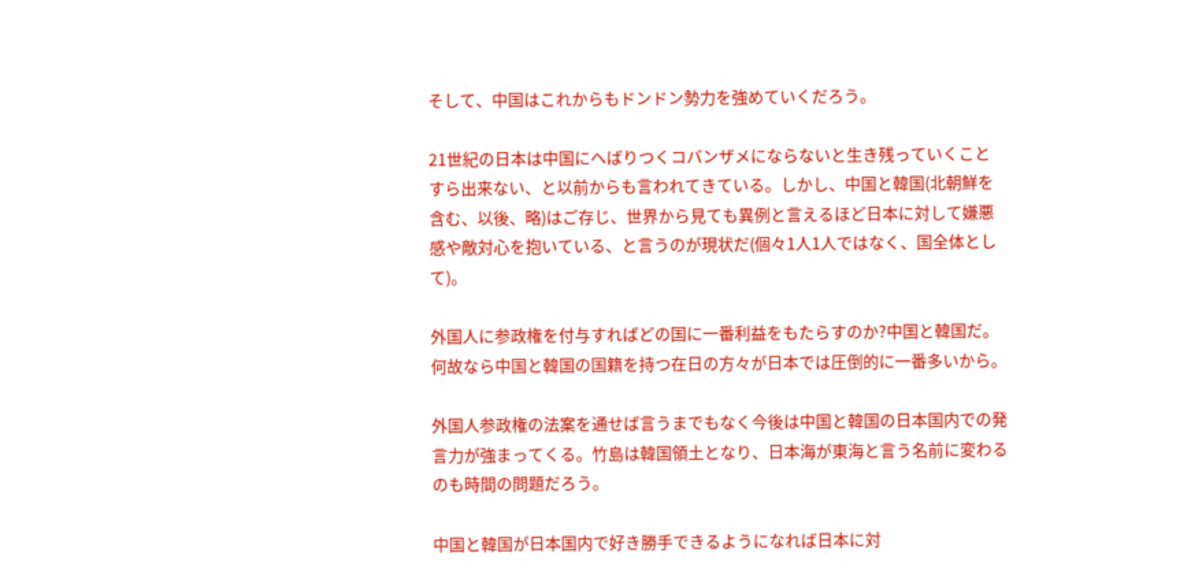そして、中国はこれからもドンドン勢力を強めていくだろう。

21世紀の日本は中国にへばりつくコバンザメにならないと生き残っていくことすら出来ない、と以前からも言われてきている。しかし、中国と韓国(北朝鮮を含む、以後、略)はご存じ、世界から見ても異例と言えるほど日本に対して嫌悪感や敵対心を抱いている、と言うのが現状だ(個々1人1人ではなく、国全体として)。

外国人に参政権を付与すればどの国に一番利益をもたらすのか?中国と韓国だ。何故なら中国と韓国の国籍を持つ在日の方々が日本では圧倒的に一番多いから。

外国人参政権の法案を通せば言うまでもなく今後は中国と韓国の日本国内での発言力が強まってくる。竹島は韓国領土となり、日本海が東海と言う名前に変わるのも時間の問題だろう。

中国と韓国が日本国内で好き勝手できるようになれば日本に対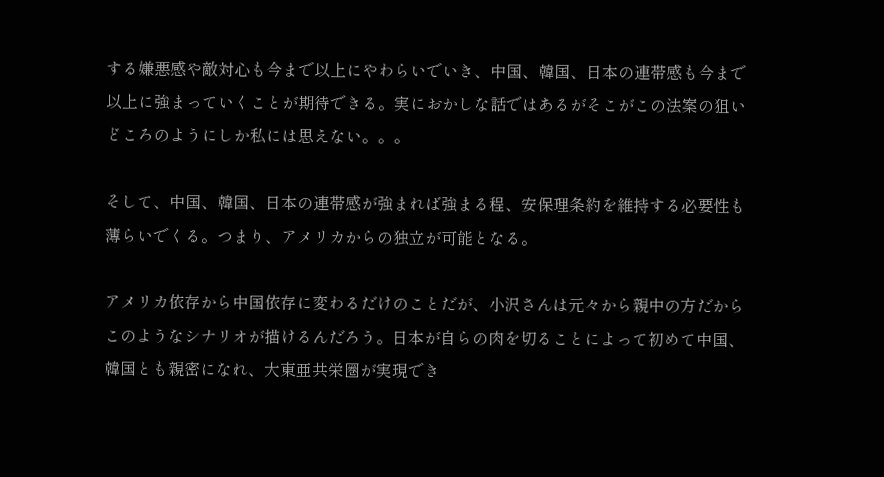する嫌悪感や敵対心も今まで以上にやわらいでいき、中国、韓国、日本の連帯感も今まで以上に強まっていくことが期待できる。実におかしな話ではあるがそこがこの法案の狙いどころのようにしか私には思えない。。。

そして、中国、韓国、日本の連帯感が強まれば強まる程、安保理条約を維持する必要性も薄らいでくる。つまり、アメリカからの独立が可能となる。

アメリカ依存から中国依存に変わるだけのことだが、小沢さんは元々から親中の方だからこのようなシナリオが描けるんだろう。日本が自らの肉を切ることによって初めて中国、韓国とも親密になれ、大東亜共栄圏が実現でき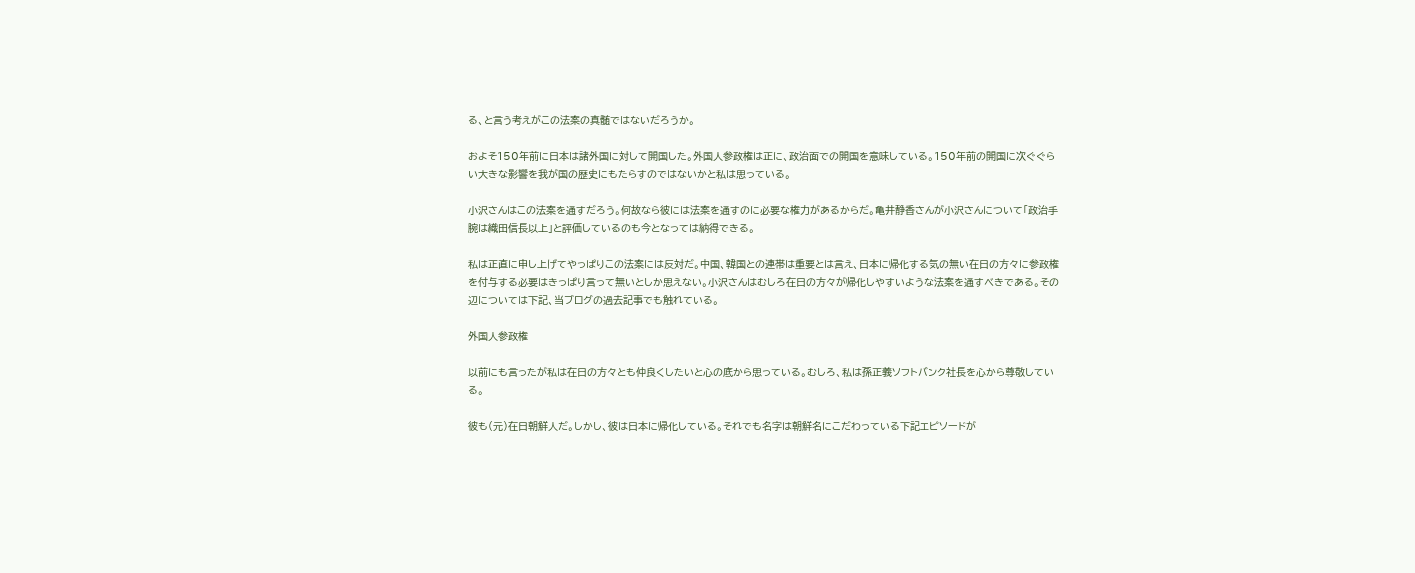る、と言う考えがこの法案の真髄ではないだろうか。

およそ150年前に日本は諸外国に対して開国した。外国人参政権は正に、政治面での開国を意味している。150年前の開国に次ぐぐらい大きな影響を我が国の歴史にもたらすのではないかと私は思っている。

小沢さんはこの法案を通すだろう。何故なら彼には法案を通すのに必要な権力があるからだ。亀井静香さんが小沢さんについて「政治手腕は織田信長以上」と評価しているのも今となっては納得できる。

私は正直に申し上げてやっぱりこの法案には反対だ。中国、韓国との連帯は重要とは言え、日本に帰化する気の無い在日の方々に参政権を付与する必要はきっぱり言って無いとしか思えない。小沢さんはむしろ在日の方々が帰化しやすいような法案を通すべきである。その辺については下記、当ブログの過去記事でも触れている。

外国人参政権

以前にも言ったが私は在日の方々とも仲良くしたいと心の底から思っている。むしろ、私は孫正義ソフトバンク社長を心から尊敬している。

彼も(元)在日朝鮮人だ。しかし、彼は日本に帰化している。それでも名字は朝鮮名にこだわっている下記エピソードが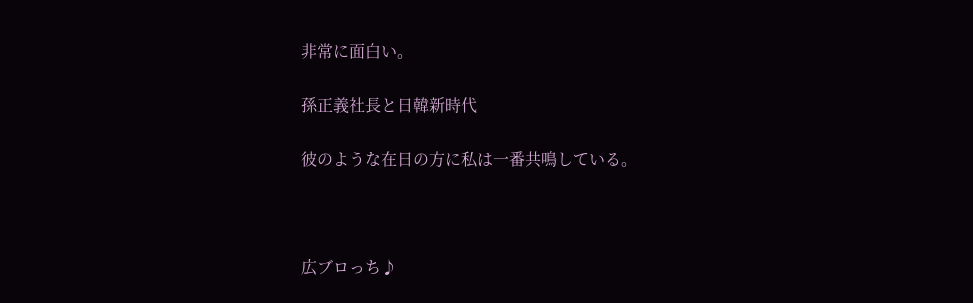非常に面白い。

孫正義社長と日韓新時代

彼のような在日の方に私は一番共鳴している。



広ブロっち♪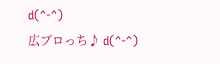d(^-^)
広ブロっち♪ d(^-^)